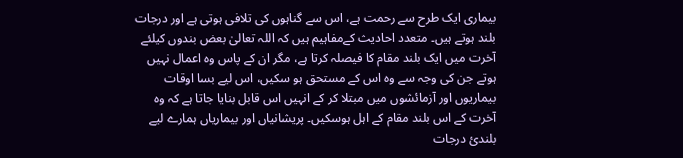بیماری ایک طرح سے رحمت ہے، اس سے گناہوں کی تلافی ہوتی ہے اور درجات بلند ہوتے ہیں۔ متعدد احادیث کےمفاہیم ہیں کہ اللہ تعالیٰ بعض بندوں کیلئے آخرت میں ایک بلند مقام کا فیصلہ کرتا ہے، مگر ان کے پاس وہ اعمال نہیں ہوتے جن کی وجہ سے وہ اس کے مستحق ہو سکیں، اس لیے بسا اوقات بیماریوں اور آزمائشوں میں مبتلا کر کے انہیں اس قابل بنایا جاتا ہے کہ وہ آخرت کے اس بلند مقام کے اہل ہوسکیں۔ پریشانیاں اور بیماریاں ہمارے لیے بلندیٔ درجات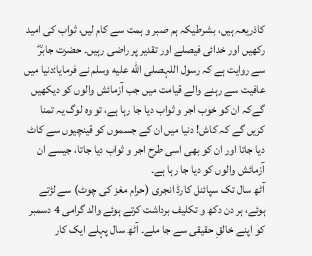کاذریعہ ہیں، بشرطیکہ ہم صبر و ہمت سے کام لیں، ثواب کی امید رکھیں اور خدائی فیصلے اور تقدیر پر راضی رہیں۔ حضرت جابرؓ سے روایت ہے کہ رسول اللہصلى الله عليه وسلم نے فرمایا:دنیا میں عافیت سے رہنے والے قیامت میں جب آزمائش والوں کو دیکھیں گےکہ ان کو خوب اجر و ثواب دیا جا رہا ہے، تو وہ لوگ یہ تمنا کریں گے کہ کاش! دنیا میں ان کے جسموں کو قینچیوں سے کاٹ دیا جاتا اور ان کو بھی اسی طرح اجر و ثواب دیا جاتا، جیسے ان آزمائش والوں کو دیا جا رہا ہے۔
آٹھ سال تک سپائنل کارڈ انجری (حرام مغز کی چوٹ) سے لڑتے ہوئے، ہر دن دکھ و تکلیف برداشت کرتے ہوئے والد گرامی 4 دسمبر کو اپنے خالقِ حقیقی سے جا ملے۔ آٹھ سال پہلے ایک کار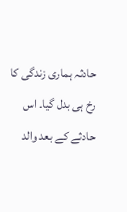حادثہ ہماری زندگی کا رخ ہی بدل گیا۔ اس حادثے کے بعد والد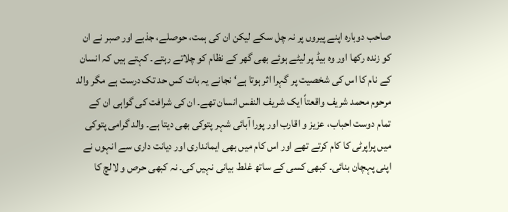صاحب دوبارہ اپنے پیروں پر نہ چل سکے لیکن ان کی ہمت، حوصلے، جذبے اور صبر نے ان کو زندہ رکھا اور وہ بیڈ پر لیٹے ہوئے بھی گھر کے نظام کو چلاتے رہتے۔ کہتے ہیں کہ انسان کے نام کا اس کی شخصیت پر گہرا اثر ہوتا ہے‘ نجانے یہ بات کس حد تک درست ہے مگر والد مرحوم محمد شریف واقعتاً ایک شریف النفس انسان تھے۔ ان کی شرافت کی گواہی ان کے تمام دوست احباب، عزیز و اقارب اور پورا آبائی شہر پتوکی بھی دیتا ہے۔ والد گرامی پتوکی میں پراپرٹی کا کام کرتے تھے اور اس کام میں بھی ایمانداری اور دیانت داری سے انہوں نے اپنی پہچان بنائی۔ کبھی کسی کے ساتھ غلط بیانی نہیں کی۔ نہ کبھی حرص و لالچ کا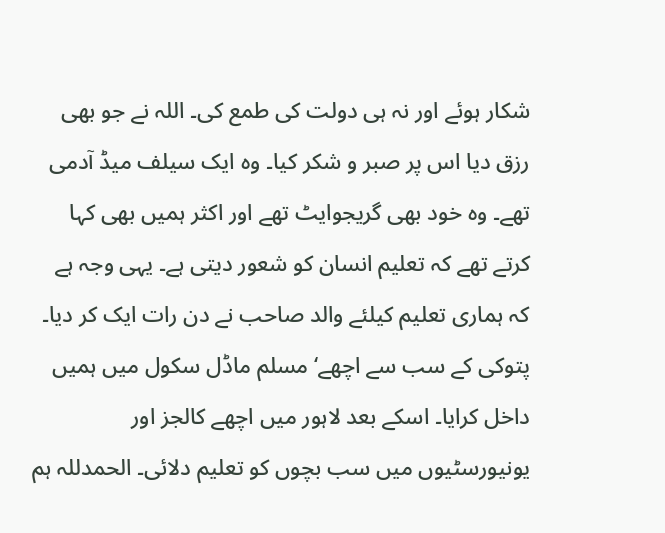شکار ہوئے اور نہ ہی دولت کی طمع کی۔ اللہ نے جو بھی رزق دیا اس پر صبر و شکر کیا۔ وہ ایک سیلف میڈ آدمی تھے۔ وہ خود بھی گریجوایٹ تھے اور اکثر ہمیں بھی کہا کرتے تھے کہ تعلیم انسان کو شعور دیتی ہے۔ یہی وجہ ہے کہ ہماری تعلیم کیلئے والد صاحب نے دن رات ایک کر دیا۔ پتوکی کے سب سے اچھے‘ مسلم ماڈل سکول میں ہمیں داخل کرایا۔ اسکے بعد لاہور میں اچھے کالجز اور یونیورسٹیوں میں سب بچوں کو تعلیم دلائی۔ الحمدللہ ہم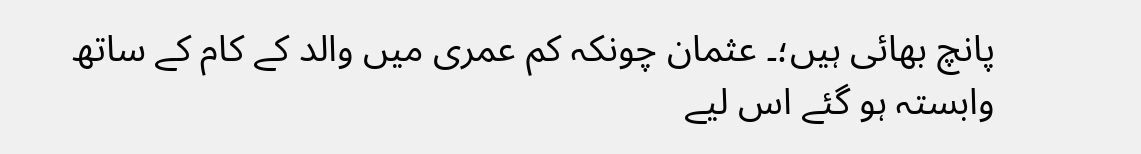پانچ بھائی ہیں؛۔ عثمان چونکہ کم عمری میں والد کے کام کے ساتھ وابستہ ہو گئے اس لیے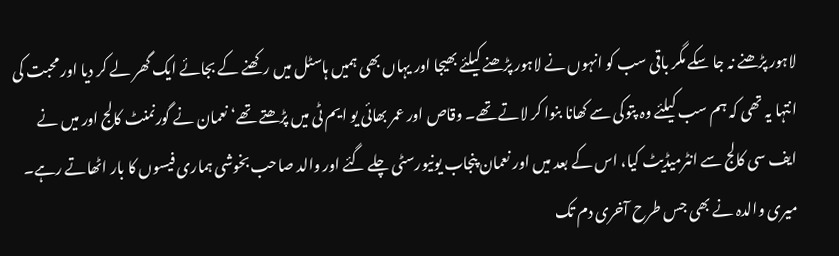لاہور پڑھنے نہ جا سکے مگر باقی سب کو انہوں نے لاہور پڑھنے کیلئے بھیجا اور یہاں بھی ہمیں ہاسٹل میں رکھنے کے بجائے ایک گھر لے کر دیا اور محبت کی انتہا یہ تھی کہ ہم سب کیلئے وہ پتوکی سے کھانا بنوا کر لاتے تھے۔ وقاص اور عمر بھائی یو ایم ٹی میں پڑھتے تھے‘ نعمان نے گورنمنٹ کالج اور میں نے ایف سی کالج سے انٹرمیڈیٹ کیا، اس کے بعد میں اور نعمان پنجاب یونیورسٹی چلے گئے اور والد صاحب بخوشی ہماری فیسوں کا بار اٹھاتے رہے۔ میری والدہ نے بھی جس طرح آخری دم تک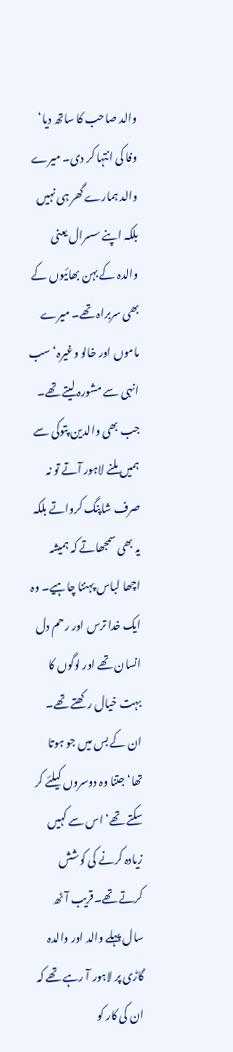والد صاحب کا ساتھ دیا‘ وفا کی انتہا کر دی۔ میرے والد ہمارے گھر ہی نہیں بلکہ اپنے سسرال یعنی والدہ کے بہن بھائیوں کے بھی سربراہ تھے۔ میرے ماموں اور خالو وغیرہ‘ سب انہی سے مشورہ لیتے تھے۔ جب بھی والدین پتوکی سے ہمیں ملنے لاہور آتے تو نہ صرف شاپنگ کرواتے بلکہ یہ بھی سمجھاتے کہ ہمیشہ اچھا لباس پہننا چاہیے۔ وہ ایک خدا ترس اور رحم دل انسان تھے اور لوگوں کا بہت خیال رکھتے تھے۔ ان کے بس میں جو ہوتا تھا‘ جتنا وہ دوسروں کیلئے کر سکتے تھے‘ اس سے کہیں زیادہ کرنے کی کوشش کرتے تھے۔قریب آٹھ سال پہلے والد اور والدہ گاڑی پر لاہور آ رہے تھے کہ ان کی کار کو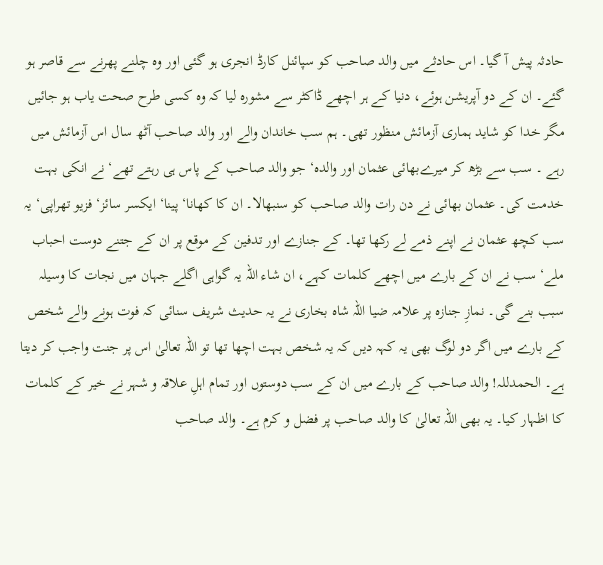حادثہ پیش آ گیا۔ اس حادثے میں والد صاحب کو سپائنل کارڈ انجری ہو گئی اور وہ چلنے پھرنے سے قاصر ہو گئے۔ ان کے دو آپریشن ہوئے، دنیا کے ہر اچھے ڈاکٹر سے مشورہ لیا کہ وہ کسی طرح صحت یاب ہو جائیں مگر خدا کو شاید ہماری آزمائش منظور تھی۔ ہم سب خاندان والے اور والد صاحب آٹھ سال اس آزمائش میں رہے ۔ سب سے بڑھ کر میرےبھائی عثمان اور والدہ‘ جو والد صاحب کے پاس ہی رہتے تھے‘ نے انکی بہت خدمت کی۔ عثمان بھائی نے دن رات والد صاحب کو سنبھالا۔ ان کا کھانا‘ پینا‘ ایکسر سائز‘ فزیو تھراپی‘ یہ سب کچھ عثمان نے اپنے ذمے لے رکھا تھا۔ کے جنازے اور تدفین کے موقع پر ان کے جتنے دوست احباب ملے‘ سب نے ان کے بارے میں اچھے کلمات کہے، ان شاء اللہ یہ گواہی اگلے جہان میں نجات کا وسیلہ سبب بنے گی۔ نمازِ جنازہ پر علامہ ضیا اللہ شاہ بخاری نے یہ حدیث شریف سنائی کہ فوت ہونے والے شخص کے بارے میں اگر دو لوگ بھی یہ کہہ دیں کہ یہ شخص بہت اچھا تھا تو اللہ تعالیٰ اس پر جنت واجب کر دیتا ہے۔ الحمدللہ! والد صاحب کے بارے میں ان کے سب دوستوں اور تمام اہلِ علاقہ و شہر نے خیر کے کلمات کا اظہار کیا۔ یہ بھی اللہ تعالیٰ کا والد صاحب پر فضل و کرم ہے۔ والد صاحب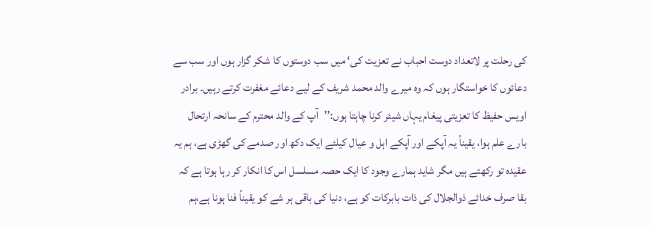کی رحلت پر لاتعداد دوست احباب نے تعزیت کی‘ میں سب دوستوں کا شکر گزار ہوں اور سب سے دعائوں کا خواستگار ہوں کہ وہ میرے والد محمد شریف کے لیے دعائے مغفرت کرتے رہیں۔ برادر اویس حفیظ کا تعزیتی پیغام یہاں شیئر کرنا چاہتا ہوں:’’آپ کے والد محترم کے سانحہ ارتحال بارے علم ہوا، یقیناً یہ آپکے اور آپکے اہل و عیال کیلئے ایک دکھ اور صدمے کی گھڑی ہے، ہم یہ عقیدہ تو رکھتے ہیں مگر شاید ہمارے وجود کا ایک حصہ مسلسل اس کا انکار کر رہا ہوتا ہے کہ بقا صرف خدائے ذوالجلال کی ذات بابرکات کو ہے، دنیا کی باقی ہر شے کو یقیناً فنا ہونا ہے،ہم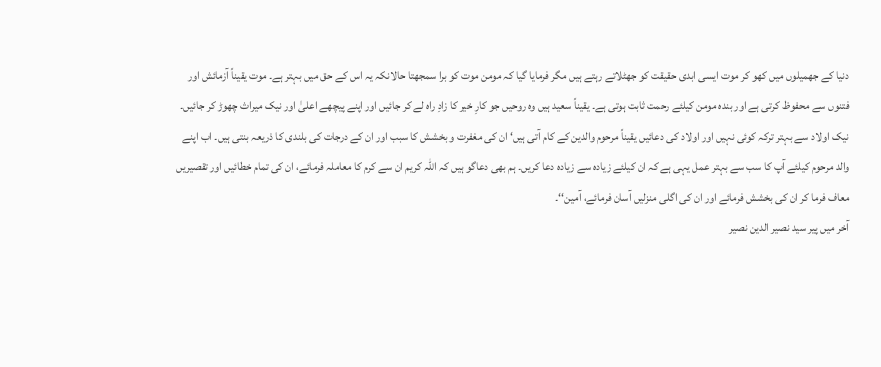دنیا کے جھمیلوں میں کھو کر موت ایسی ابدی حقیقت کو جھٹلاتے رہتے ہیں مگر فرمایا گیا کہ مومن موت کو برا سمجھتا حالانکہ یہ اس کے حق میں بہتر ہے۔ موت یقیناً آزمائش اور فتنوں سے محفوظ کرتی ہے اور بندہ مومن کیلئے رحمت ثابت ہوتی ہے۔ یقیناً سعید ہیں وہ روحیں جو کارِ خیر کا زادِ راہ لے کر جائیں اور اپنے پیچھے اعلیٰ اور نیک میراث چھوڑ کر جائیں۔ نیک اولاد سے بہتر ترکہ کوئی نہیں اور اولاد کی دعائیں یقیناً مرحوم والدین کے کام آتی ہیں‘ ان کی مغفرت و بخشش کا سبب اور ان کے درجات کی بلندی کا ذریعہ بنتی ہیں۔ اب اپنے والد مرحوم کیلئے آپ کا سب سے بہتر عمل یہی ہے کہ ان کیلئے زیادہ سے زیادہ دعا کریں۔ ہم بھی دعاگو ہیں کہ اللہ کریم ان سے کرم کا معاملہ فرمائے، ان کی تمام خطائیں اور تقصیریں معاف فرما کر ان کی بخشش فرمائے اور ان کی اگلی منزلیں آسان فرمائے، آمین‘‘۔
آخر میں پیر سید نصیر الدین نصیر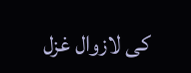کی لازوال غزل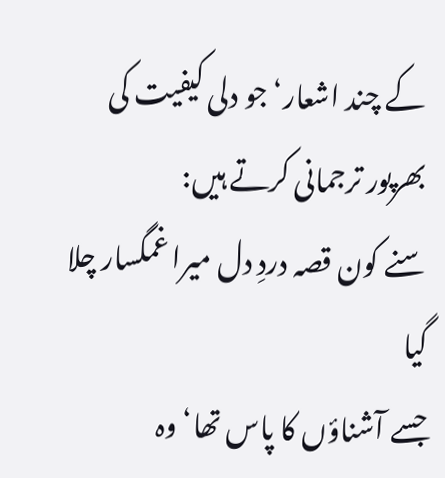کے چند اشعار‘ جو دلی کیفیت کی بھرپور ترجمانی کرتے ہیں:
سنے کون قصہ دردِ دل میرا غمگسار چلا گیا
جسے آشناؤں کا پاس تھا‘ وہ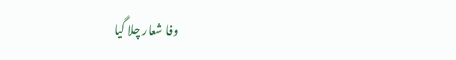وفا شعار چلا گیا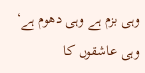وہی بزم ہے وہی دھوم ہے‘ وہی عاشقوں کا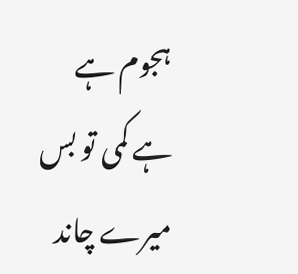ہجوم ہے
ہے کمی تو بس میرے چاند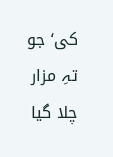کی‘ جو تہِ مزار چلا گیا